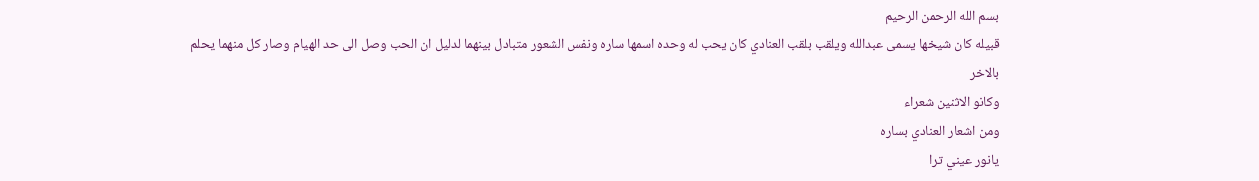بسم الله الرحمن الرحيم
قبيله كان شيخها يسمى عبدالله ويلقب بلقب العنادي كان يحب له وحده اسمها ساره ونفس الشعور متبادل بينهما لدليل ان الحب وصل الى حد الهيام وصار كل منهما يحلم بالاخر
وكانو الاثنين شعراء
ومن اشعار العنادي بساره
يانور عيني ترا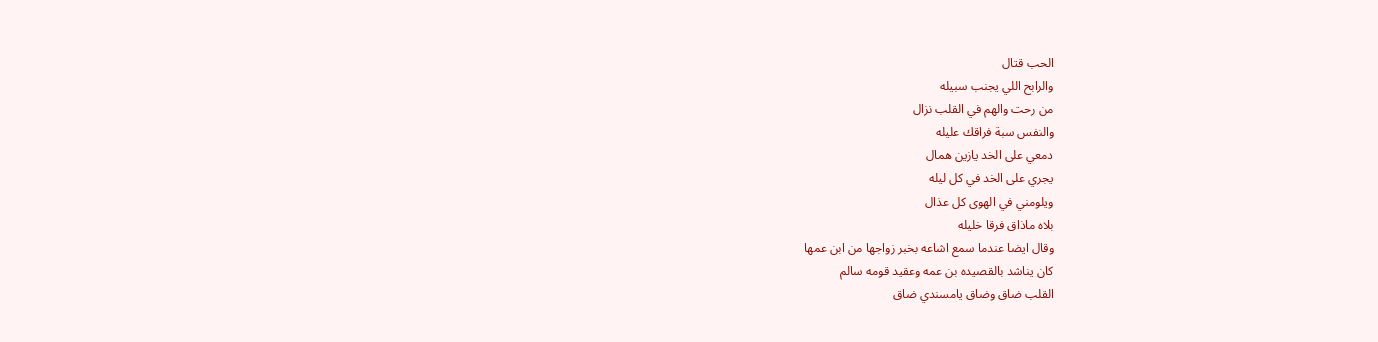الحب قتال
والرابح اللي يجنب سبيله
من رحت والهم في القلب نزال
والنفس سبة فراقك عليله
دمعي على الخد يازين همال
يجري على الخد في كل ليله
ويلومني في الهوى كل عذال
بلاه ماذاق فرقا خليله
وقال ايضا عندما سمع اشاعه بخبر زواجها من ابن عمها
كان يناشد بالقصيده بن عمه وعقيد قومه سالم
القلب ضاق وضاق يامسندي ضاق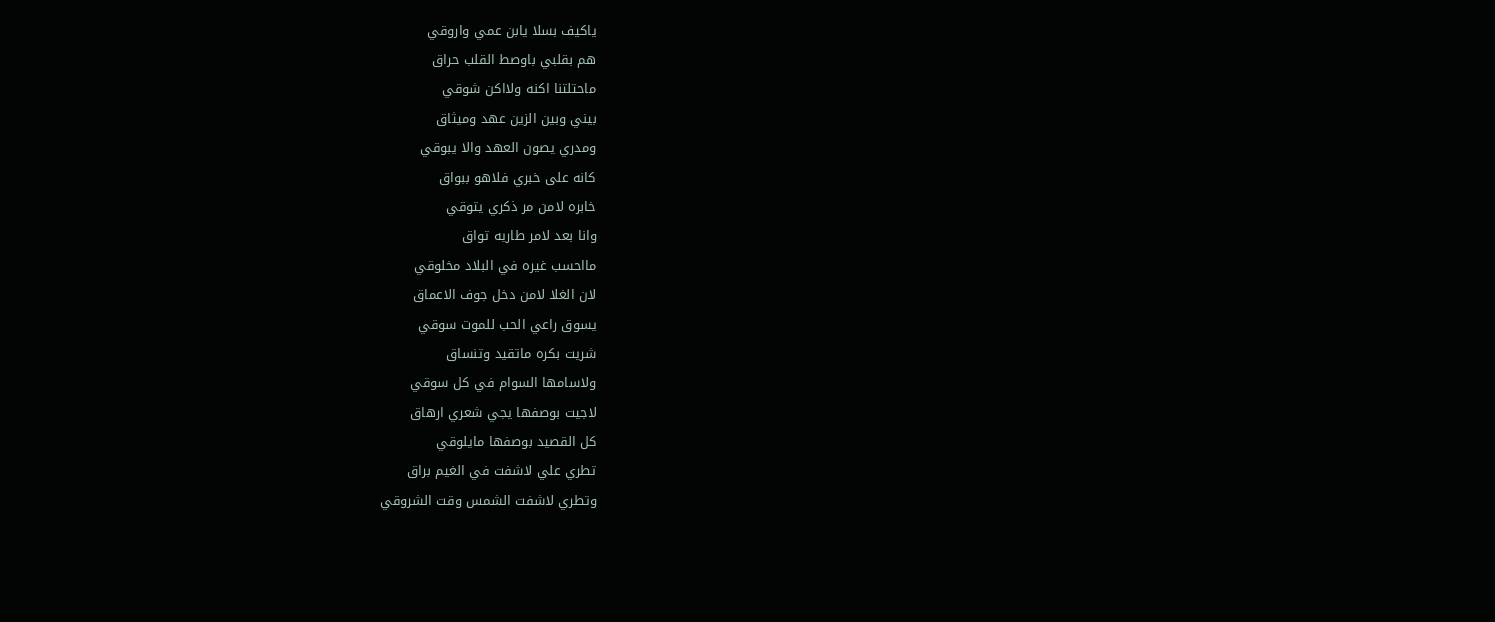ياكيف بسلا يابن عمي واروقي
هم بقلبي باوصط القلب حراق
ماحتلتنا اكنه ولااكن شوقي
بيني وبين الزين عهد وميثاق
ومدري يصون العهد والا يبوقي
كانه على خبري فلاهو ببواق
خابره لامن مر ذكري يتوقي
وانا بعد لامر طاريه تواق
مااحسب غيره في البلاد مخلوقي
لان الغلا لامن دخل جوف الاعماق
يسوق راعي الحب للموت سوقي
شريت بكره ماتقيد وتنساق
ولاسامها السوام في كل سوقي
لاجيت بوصفها يجي شعري ارهاق
كل القصيد بوصفها مايلوقي
تطري علي لاشفت في الغيم براق
وتطري لاشفت الشمس وقت الشروقي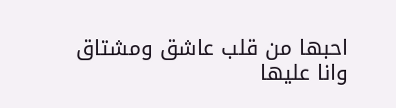احبها من قلب عاشق ومشتاق
وانا عليها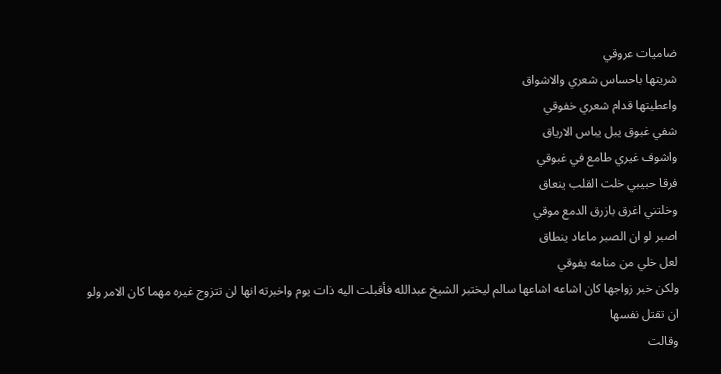ضاميات عروقي
شريتها باحساس شعري والاشواق
واعطيتها قدام شعري خفوقي
شفي غبوق يبل يباس الارياق
واشوف غيري طامع في غبوقي
فرقا حبيبي خلت القلب ينعاق
وخلتني اغرق بازرق الدمع موقي
اصبر لو ان الصبر ماعاد ينطاق
لعل خلي من منامه يفوقي
ولكن خبر زواجها كان اشاعه اشاعها سالم ليختبر الشيخ عبدالله فأقبلت اليه ذات يوم واخبرته انها لن تتزوج غيره مهما كان الامر ولو ان تقتل نفسها
وقالت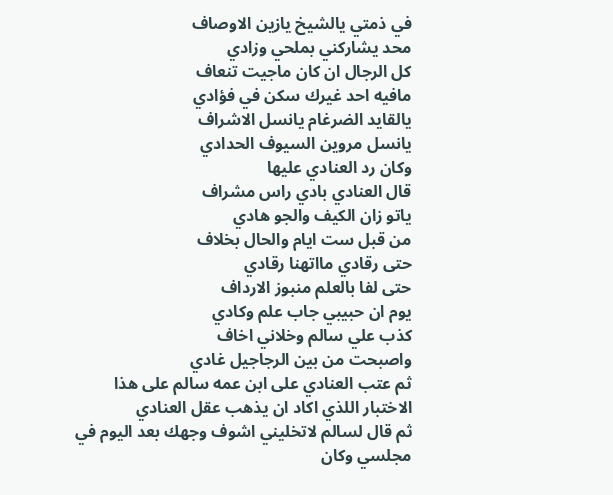في ذمتي يالشيخ يازين الاوصاف
محد يشاركني بملحي وزادي
كل الرجال ان كان ماجيت تنعاف
مافيه احد غيرك سكن في فؤادي
يالقايد الضرغام يانسل الاشراف
يانسل مروين السيوف الحدادي
وكان رد العنادي عليها
قال العنادي بادي راس مشراف
ياتو زان الكيف والجو هادي
من قبل ست ايام والحال بخلاف
حتى رقادي مااتهنا رقادي
حتى لفا بالعلم منبوز الارداف
يوم ان حبيبي جاب علم وكادي
كذب علي سالم وخلاني اخاف
واصبحت من بين الرجاجيل غادي
ثم عتب العنادي على ابن عمه سالم على هذا الاختبار اللذي اكاد ان يذهب عقل العنادي
ثم قال لسالم لاتخليني اشوف وجهك بعد اليوم في مجلسي وكان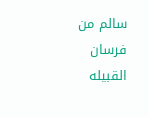سالم من فرسان القبيله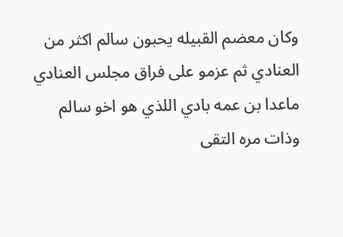وكان معضم القبيله يحبون سالم اكثر من العنادي ثم عزمو على فراق مجلس العنادي ماعدا بن عمه بادي اللذي هو اخو سالم
وذات مره التقى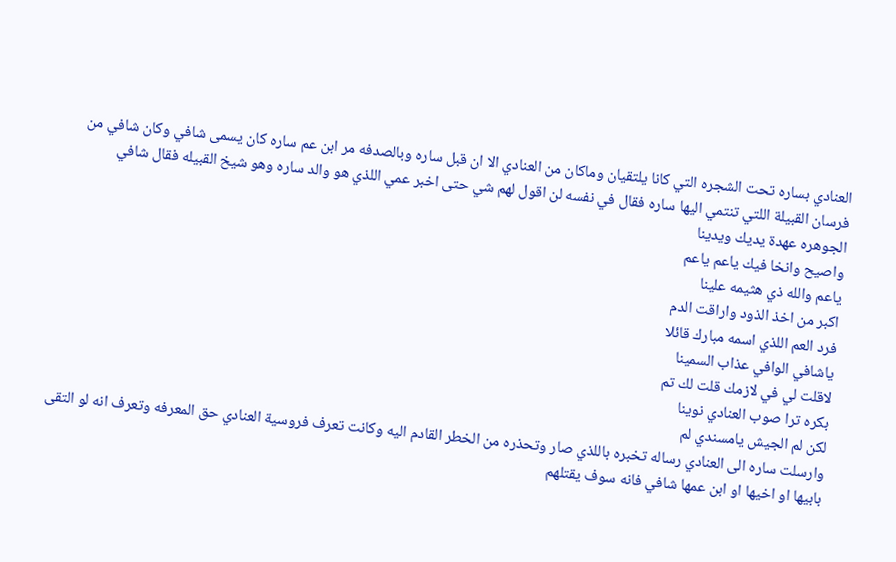العنادي بساره تحت الشجره التي كانا يلتقيان وماكان من العنادي الا ان قبل ساره وبالصدفه مر ابن عم ساره كان يسمى شافي وكان شافي من فرسان القبيلة اللتي تنتمي اليها ساره فقال في نفسه لن اقول لهم شي حتى اخبر عمي اللذي هو والد ساره وهو شيخ القبيله فقال شافي
الجوهره عهدة يديك ويدينا
واصيح وانخا فيك ياعم ياعم
ياعم والله ذي هثيمه علينا
اكبر من اخذ الذود واراقت الدم
فرد العم اللذي اسمه مبارك قائلا
ياشافي الوافي عذاب السمينا
لاقلت لي في لازمك قلت لك تم
بكره ترا صوب العنادي نوينا
لكن لم الجيش يامسندي لم
وارسلت ساره الى العنادي رساله تخبره باللذي صار وتحذره من الخطر القادم اليه وكانت تعرف فروسية العنادي حق المعرفه وتعرف انه لو التقى بابيها او اخيها او ابن عمها شافي فانه سوف يقتلهم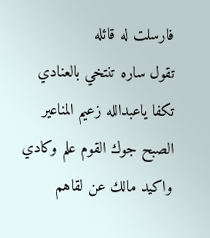فارسلت له قائله
تقول ساره تنتخي بالعنادي
تكفا ياعبدالله زعيم المناعير
الصبح جوك القوم علم وكادي
واكيد مالك عن لقاهم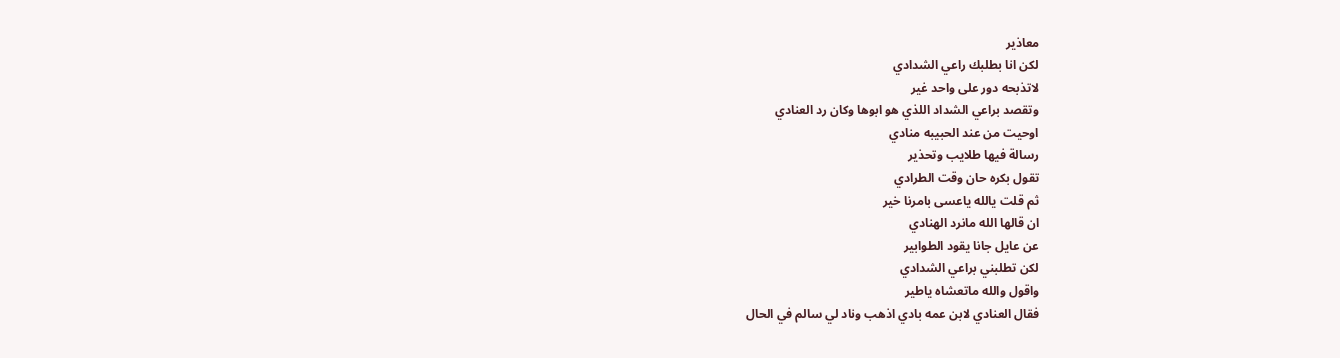معاذير
لكن انا بطلبك راعي الشدادي
لاتذبحه دور على واحد غير
وتقصد براعي الشداد اللذي هو ابوها وكان رد العنادي
اوحيت من عند الحبيبه منادي
رسالة فيها طلايب وتحذير
تقول بكره حان وقت الطرادي
ثم قلت يالله ياعسى بامرنا خير
ان قالها الله مانرد الهنادي
عن عايل جانا يقود الطوابير
لكن تطلبني براعي الشدادي
واقول والله ماتعشاه ياطير
فقال العنادي لابن عمه بادي اذهب وناد لي سالم في الحال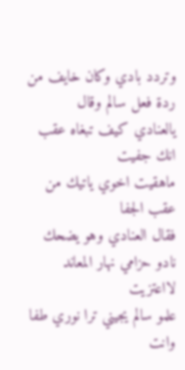وتردد بادي وكان خايف من ردة فعل سالم وقال
يالعنادي كيف تبغاه عقب انك جفيت
ماهقيت اخوي ياتيك من عقب الجفا
فقال العنادي وهو يضحك
نادو حزامي نهار المعاند لااعتزيت
علمو سالم يجيني ترا نوري طفا
وانت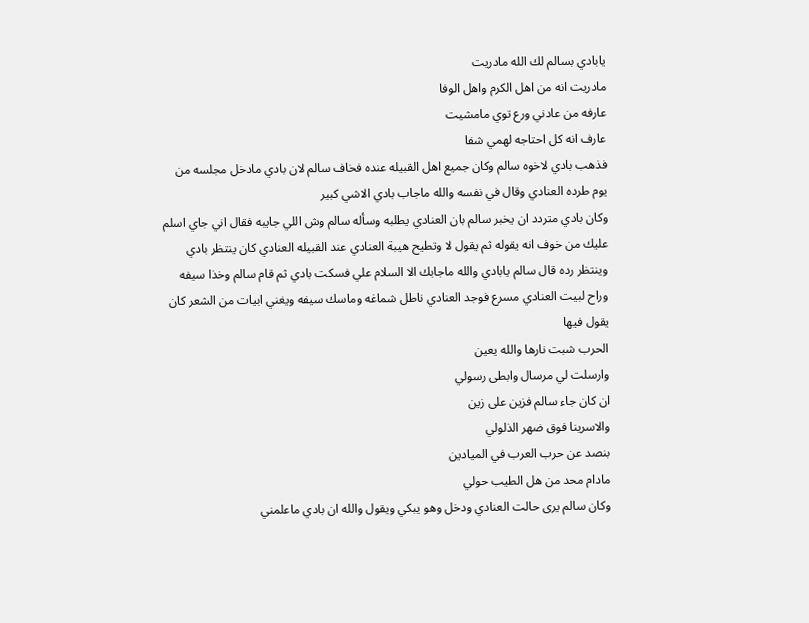يابادي بسالم لك الله مادريت
مادريت انه من اهل الكرم واهل الوفا
عارفه من عادني ورع توي مامشيت
عارف انه كل احتاجه لهمي شفا
فذهب بادي لاخوه سالم وكان جميع اهل القبيله عنده فخاف سالم لان بادي مادخل مجلسه من يوم طرده العنادي وقال في نفسه والله ماجاب بادي الاشي كبير
وكان بادي متردد ان يخبر سالم بان العنادي يطلبه وسأله سالم وش اللي جايبه فقال اني جاي اسلم عليك من خوف انه يقوله ثم يقول لا وتطيح هيبة العنادي عند القبيله العنادي كان ينتظر بادي وينتظر رده قال سالم يابادي والله ماجابك الا السلام علي فسكت بادي ثم قام سالم وخذا سيفه وراح لبيت العنادي مسرع فوجد العنادي ناطل شماغه وماسك سيفه ويغني ابيات من الشعر كان يقول فيها
الحرب شبت نارها والله يعين
وارسلت لي مرسال وابطى رسولي
ان كان جاء سالم فزين على زين
والاسرينا فوق ضهر الذلولي
بنصد عن حرب العرب في الميادين
مادام محد من هل الطيب حولي
وكان سالم يرى حالت العنادي ودخل وهو يبكي ويقول والله ان بادي ماعلمني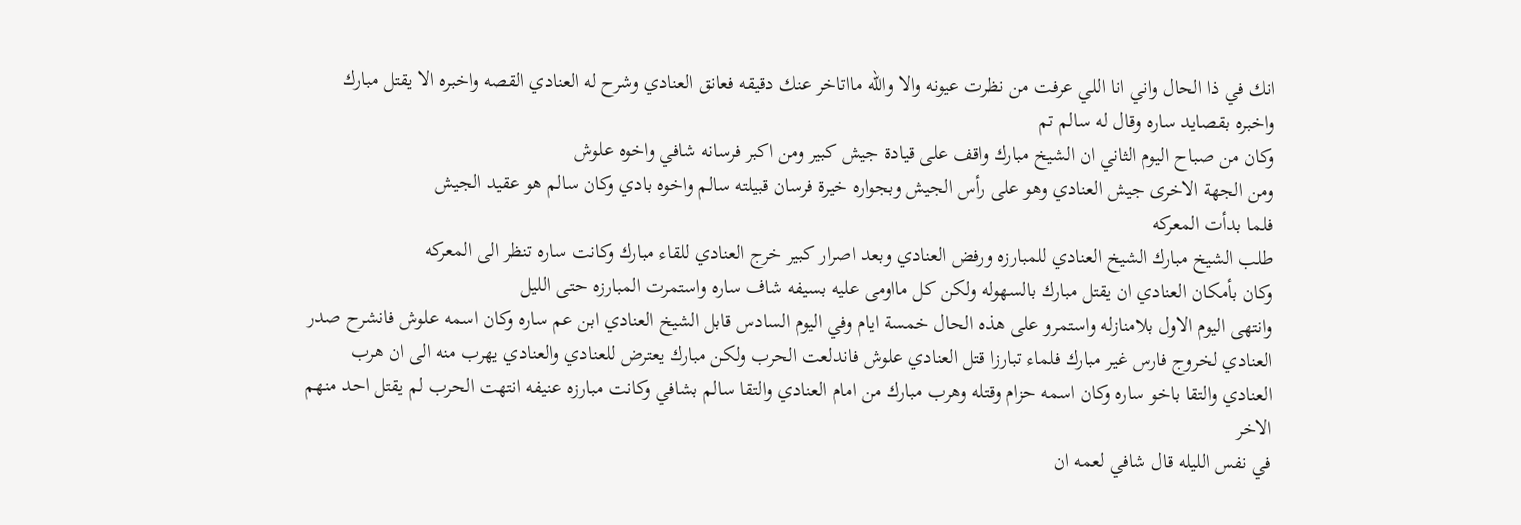انك في ذا الحال واني انا اللي عرفت من نظرت عيونه والا والله مااتاخر عنك دقيقه فعانق العنادي وشرح له العنادي القصه واخبره الا يقتل مبارك واخبره بقصايد ساره وقال له سالم تم
وكان من صباح اليوم الثاني ان الشيخ مبارك واقف على قيادة جيش كبير ومن اكبر فرسانه شافي واخوه علوش
ومن الجهة الاخرى جيش العنادي وهو على رأس الجيش وبجواره خيرة فرسان قبيلته سالم واخوه بادي وكان سالم هو عقيد الجيش
فلما بدأت المعركه
طلب الشيخ مبارك الشيخ العنادي للمبارزه ورفض العنادي وبعد اصرار كبير خرج العنادي للقاء مبارك وكانت ساره تنظر الى المعركه
وكان بأمكان العنادي ان يقتل مبارك بالسهوله ولكن كل مااومى عليه بسيفه شاف ساره واستمرت المبارزه حتى الليل
وانتهى اليوم الاول بلامنازله واستمرو على هذه الحال خمسة ايام وفي اليوم السادس قابل الشيخ العنادي ابن عم ساره وكان اسمه علوش فانشرح صدر العنادي لخروج فارس غير مبارك فلماء تبارزا قتل العنادي علوش فاندلعت الحرب ولكن مبارك يعترض للعنادي والعنادي يهرب منه الى ان هرب العنادي والتقا باخو ساره وكان اسمه حزام وقتله وهرب مبارك من امام العنادي والتقا سالم بشافي وكانت مبارزه عنيفه انتهت الحرب لم يقتل احد منهم الاخر
في نفس الليله قال شافي لعمه ان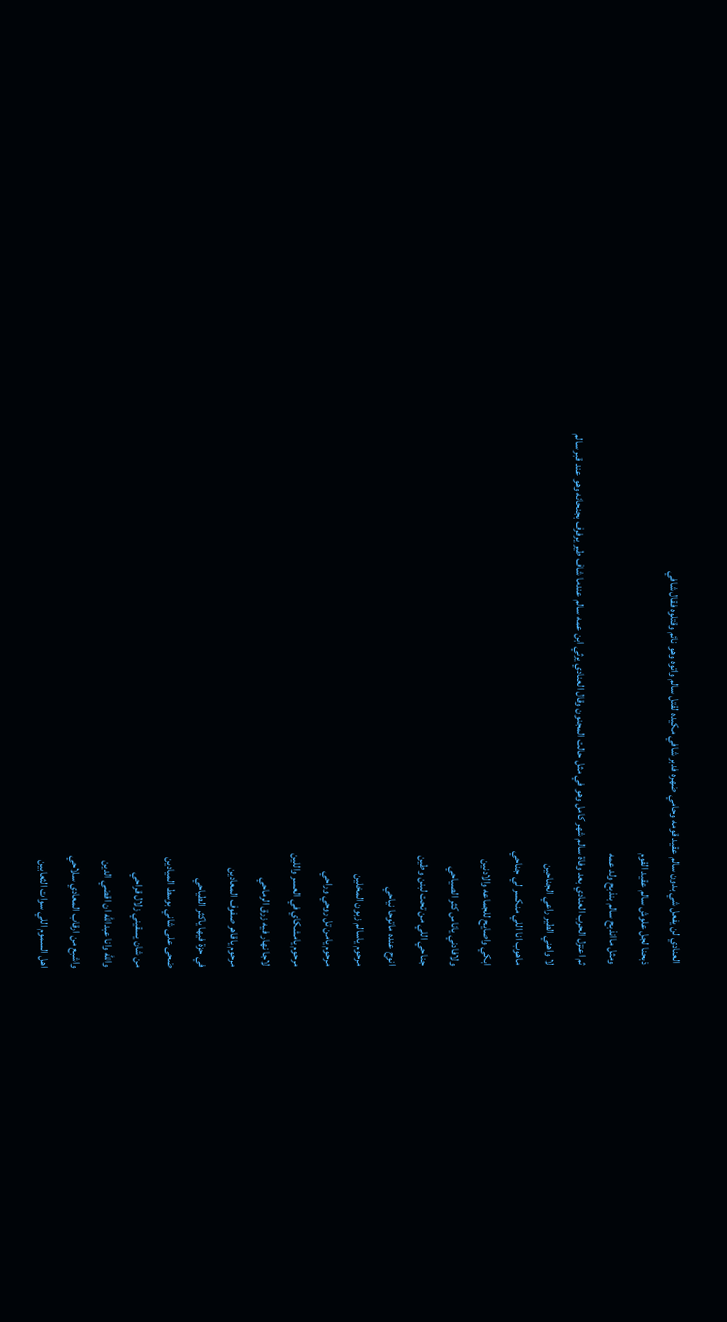العنادي لن يفعل شي بدون سالم عقيد قومه وحامي ضهره فدبر شافي مكيده لقتل سالم واتوه وهو نائم وقتلوه فقال شافي
ذبحنا لجل علوش سالم عقيد القوم
ومثل ماانذبح سالم بنذبح ولد عمه
ثم اعتزل الحرب العنادي بعد وفاة سالم شهر كامل وهو في مثل حالت المجنون وقال العنادي يرثي ابن عمه سالم عندما شاف طير يرفرف بجنحانه وهو عند قبر سالم
لا واهني الطير راعي الجناحين
ماهوب انا اللي منكسر لي جناحي
ابكي واصايح للجماعه والادنين
ولافادني ياناس كثر الصياحي
جناحي اللي من تحت لبنن وطين
انوح عنده ماتوحا نياحي
مرحوم ياسالم زبون المخلين
مرحوم يامن تل روحي وراحي
مرحوم يامشكاي في العسر واللين
لاجا نهار فيه زرق الرماحي
مرحوم ياقاهر صفوف المعادين
في حزة فيها ياكثر الطياحي
ضحى على شاني بوسط الميادين
من شان يسقيني زلال قراحي
والله وانا عبدالله ان اقضي الدين
واشبع من ارقاب المعادي سلاحي
اهل السموم اللي سوات الثعابين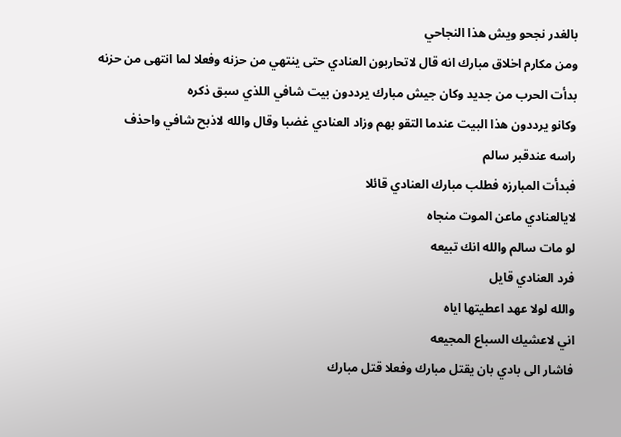بالغدر نجحو ويش هذا النجاحي
ومن مكارم اخلاق مبارك انه قال لاتحاربون العنادي حتى ينتهي من حزنه وفعلا لما انتهى من حزنه بدأت الحرب من جديد وكان جيش مبارك يرددون بيت شافي اللذي سبق ذكره
وكانو يرددون هذا البيت عندما التقو بهم وزاد العنادي غضبا وقال والله لاذبح شافي واحذف راسه عندقبر سالم
فبدأت المبارزه فطلب مبارك العنادي قائلا
لايالعنادي ماعن الموت منجاه
لو مات سالم والله انك تبيعه
فرد العنادي قايل
والله لولا عهد اعطيتها اياه
اني لاعشيك السباع المجيعه
فاشار الى بادي بان يقتل مبارك وفعلا قتل مبارك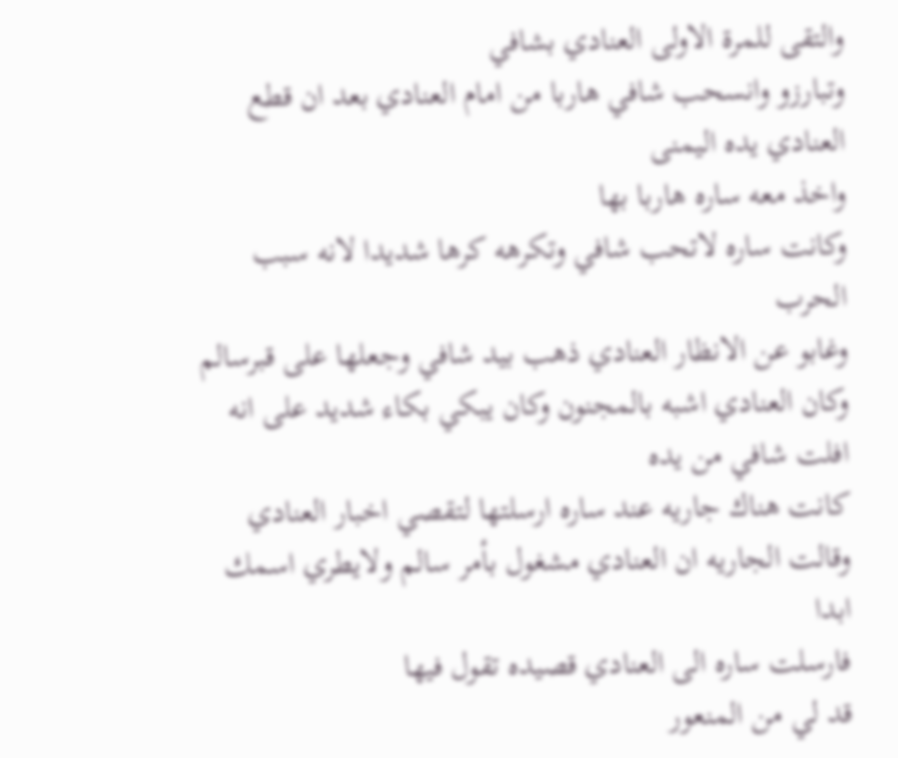والتقى للمرة الاولى العنادي بشافي
وتبارزو وانسحب شافي هاربا من امام العنادي بعد ان قطع العنادي يده اليمنى
واخذ معه ساره هاربا بها
وكانت ساره لاتحب شافي وتكرهه كرها شديدا لانه سبب الحرب
وغابو عن الانظار العنادي ذهب بيد شافي وجعلها على قبرسالم
وكان العنادي اشبه بالمجنون وكان يبكي بكاء شديد على انه افلت شافي من يده
كانت هناك جاريه عند ساره ارسلتها لتقصي اخبار العنادي
وقالت الجاريه ان العنادي مشغول بأمر سالم ولايطري اسمك ابدا
فارسلت ساره الى العنادي قصيده تقول فيها
قد لي من المنعور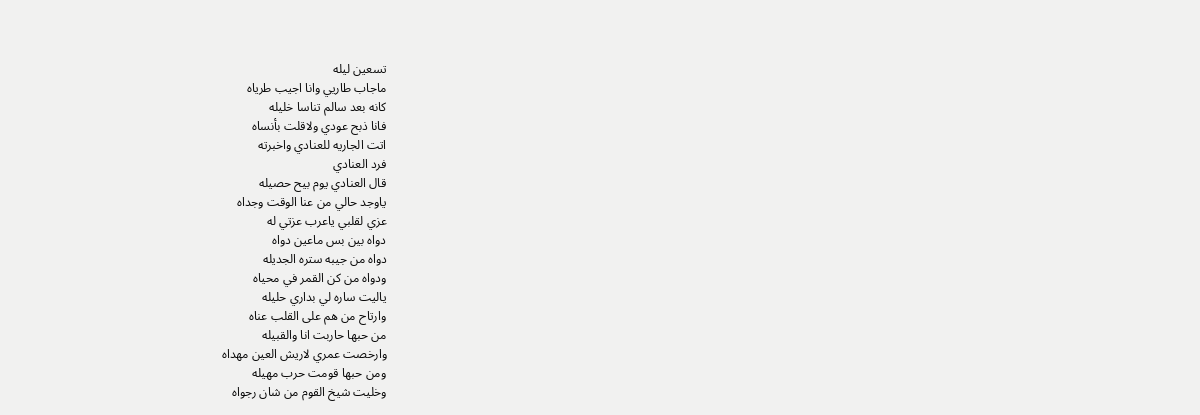تسعين ليله
ماجاب طاريي وانا اجيب طرياه
كانه بعد سالم تناسا خليله
فانا ذبح عودي ولاقلت بأنساه
اتت الجاريه للعنادي واخبرته
فرد العنادي
قال العنادي يوم بيح حصيله
ياوجد حالي من عنا الوقت وجداه
عزي لقلبي ياعرب عزتي له
دواه بين بس ماعين دواه
دواه من جيبه ستره الجديله
ودواه من كن القمر في محياه
ياليت ساره لي بداري حليله
وارتاح من هم على القلب عناه
من حبها حاربت انا والقبيله
وارخصت عمري لاريش العين مهداه
ومن حبها قومت حرب مهيله
وخليت شيخ القوم من شان رجواه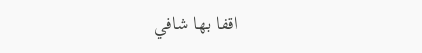اقفا بها شافي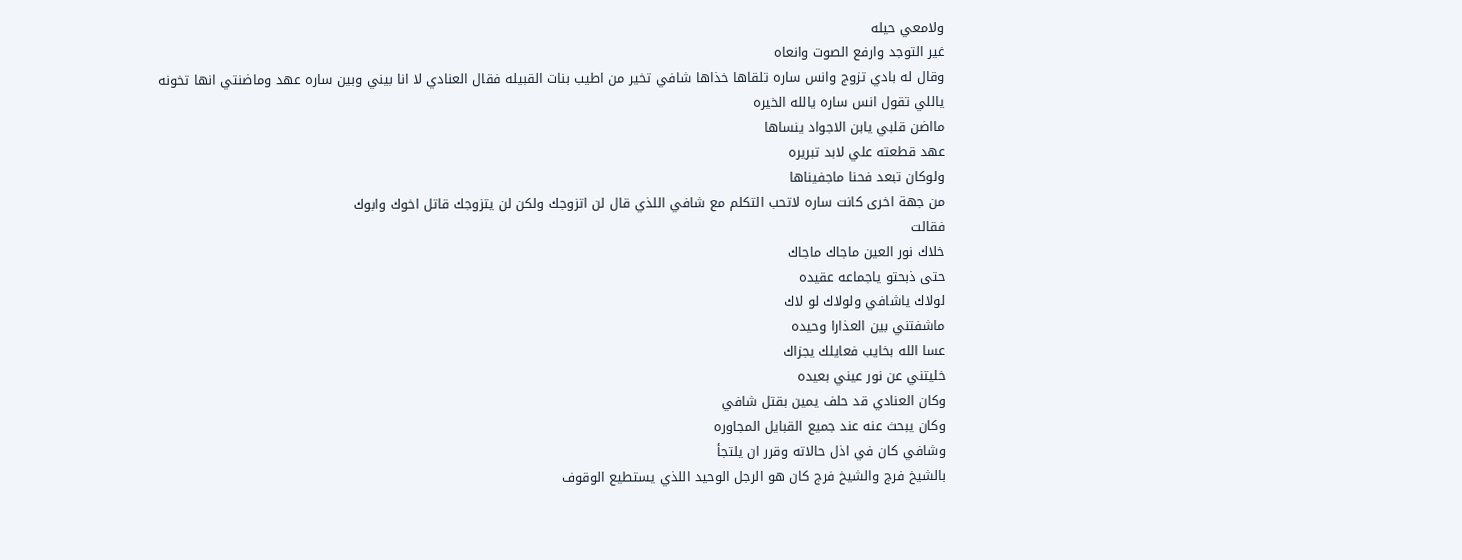ولامعي حيله
غير التوجد وارفع الصوت وانعاه
وقال له بادي تزوج وانس ساره تلقاها خذاها شافي تخير من اطيب بنات القبيله فقال العنادي لا انا بيني وبين ساره عهد وماضنتي انها تخونه
ياللي تقول انس ساره يالله الخيره
مااضن قلبي يابن الاجواد ينساها
عهد قطعته علي لابد تبريره
ولوكان تبعد فحنا ماجفيناها
من جهة اخرى كانت ساره لاتحب التكلم مع شافي اللذي قال لن اتزوجك ولكن لن يتزوجك قاتل اخوك وابوك
فقالت
خلاك نور العين ماجاك ماجاك
حتى ذبحتو ياجماعه عقيده
لولاك ياشافي ولولاك لو لاك
ماشفتني بين العذارا وحيده
عسا الله بخايب فعايلك يجزاك
خليتني عن نور عيني بعيده
وكان العنادي قد حلف يمين بقتل شافي
وكان يبحث عنه عند جميع القبايل المجاوره
وشافي كان في اذل حالاته وقرر ان يلتجأ
بالشيخ فرج والشيخ فرج كان هو الرجل الوحيد اللذي يستطيع الوقوف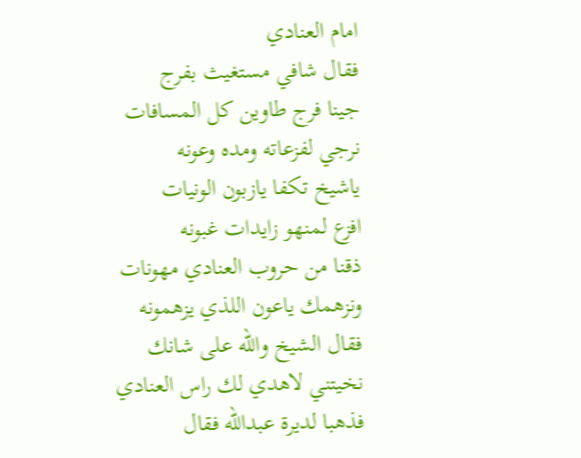امام العنادي
فقال شافي مستغيث بفرج
جينا فرج طاوين كل المسافات
نرجي لفزعاته ومده وعونه
ياشيخ تكفا يازبون الونيات
افزع لمنهو زايدات غبونه
ذقنا من حروب العنادي مهونات
ونزهمك ياعون اللذي يزهمونه
فقال الشيخ والله على شانك نخيتني لاهدي لك راس العنادي
فذهبا لديرة عبدالله فقال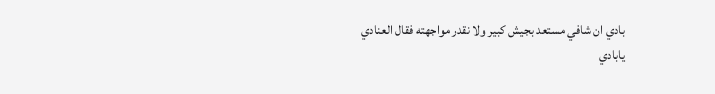بادي ان شافي مستعد بجيش كبير ولا نقدر مواجهته فقال العنادي
يابادي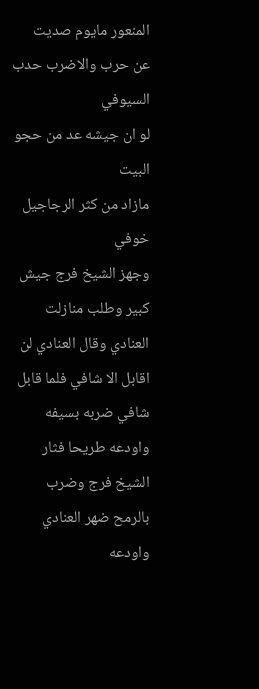المنعور مايوم صديت
عن حرب والاضرب حدب السيوفي
لو ان جيشه عد من حجو البيت
مازاد من كثر الرجاجيل خوفي
وجهز الشيخ فرج جيش كبير وطلب منازلت العنادي وقال العنادي لن اقابل الا شافي فلما قابل شافي ضربه بسيفه واودعه طريحا فثار الشيخ فرج وضرب بالرمح ضهر العنادي واودعه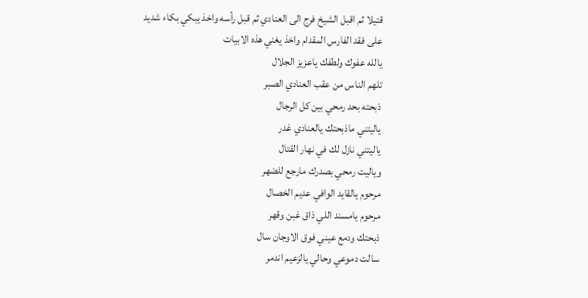قتيلا ثم اقبل الشيخ فرج الى العنادي ثم قبل رأسه واخذ يبكي بكاء شديد
على فقد الفارس المقدام واخذ يغني هذه الابيات
يالله عفوك ولطفك ياعزيز الجلال
تلهم الناس من عقب العنادي الصبر
ذبحته بحد رمحي بين كل الرجال
ياليتني ماذبحتك يالعنادي غدر
ياليتني نازل لك في نهار القتال
وياليت رمحي بصدرك مارجع للضهر
مرحوم يالقايد الوافي عديم الخصال
مرحوم يامسند اللي ذاق غبن وقهر
ذبحتك ودمع عيني فوق الاوجان سال
سالت دموعي وحالي يالزعيم اندمر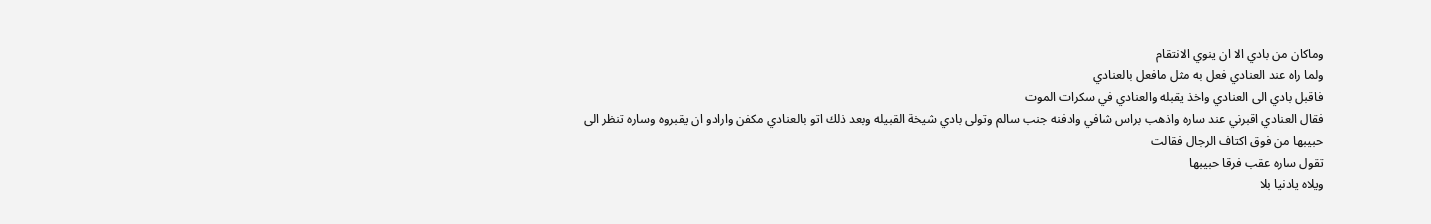وماكان من بادي الا ان ينوي الانتقام
ولما راه عند العنادي فعل به مثل مافعل بالعنادي
فاقبل بادي الى العنادي واخذ يقبله والعنادي في سكرات الموت
فقال العنادي اقبرني عند ساره واذهب براس شافي وادفنه جنب سالم وتولى بادي شيخة القبيله وبعد ذلك اتو بالعنادي مكفن وارادو ان يقبروه وساره تنظر الى حبيبها من فوق اكتاف الرجال فقالت
تقول ساره عقب فرقا حبيبها
ويلاه يادنيا بلا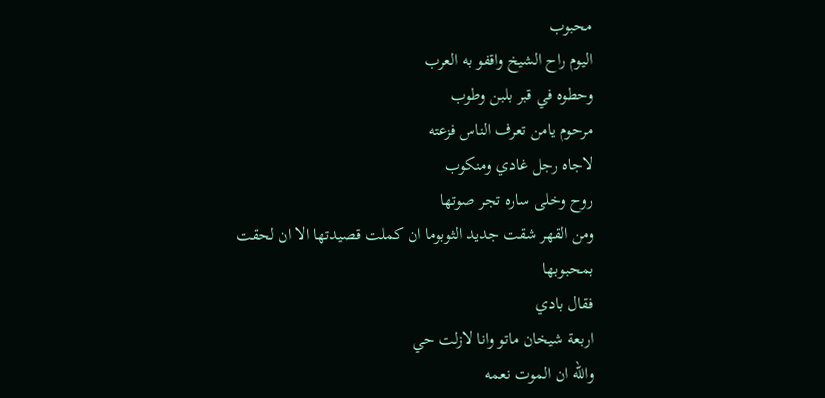محبوب
اليوم راح الشيخ واقفو به العرب
وحطوه في قبر بلبن وطوب
مرحوم يامن تعرف الناس فزعته
لاجاه رجل غادي ومنكوب
روح وخلى ساره تجر صوتها
ومن القهر شقت جديد الثوبوما ان كملت قصيدتها الا ان لحقت بمحبوبها
فقال بادي
اربعة شيخان ماتو وانا لازلت حي
والله ان الموت نعمه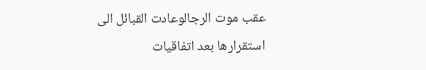عقب موت الرجالوعادت القبائل الى استقرارها بعد اتفاقيات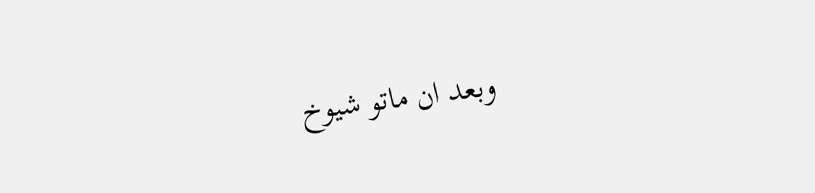وبعد ان ماتو شيوخ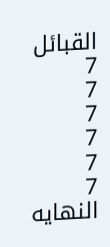القبائل
7
7
7
7
7
7
النهايه